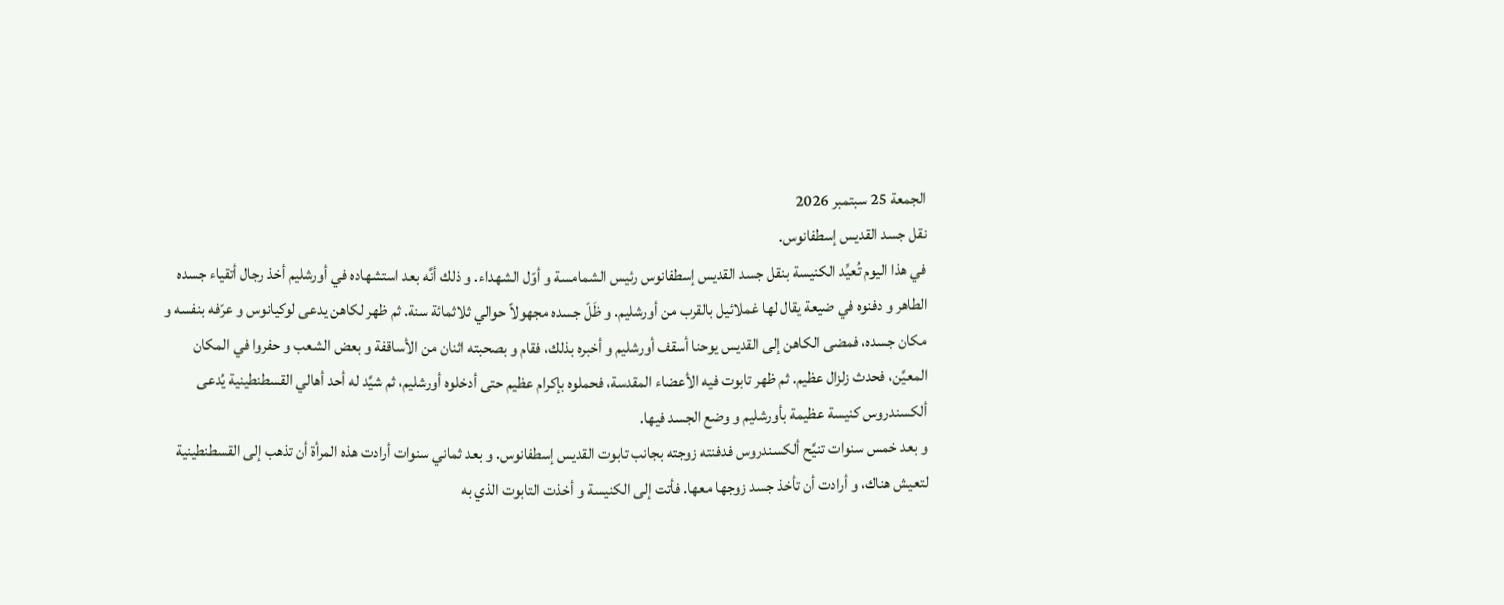الجمعة 25 سبتمبر 2026
نقل جسد القديس إسطفانوس.
في هذا اليوم تُعيِّد الكنيسة بنقل جسد القديس إسطفانوس رئيس الشمامسة و أوّل الشهداء. و ذلك أنَّه بعد استشهاده في أورشليم أخذ رجال أتقياء جسده الطاهر و دفنوه في ضيعة يقال لها غملائيل بالقرب من أورشليم. و ظَلّ جسده مجهولاً حوالي ثلاثمائة سنة. ثم ظهر لكاهن يدعى لوكيانوس و عرّفه بنفسه و مكان جسده، فمضى الكاهن إلى القديس يوحنا أسقف أورشليم و أخبره بذلك، فقام و بصحبته اثنان من الأساقفة و بعض الشعب و حفروا في المكان المعيَّن، فحدث زلزال عظيم. ثم ظهر تابوت فيه الأعضاء المقدسة، فحملوه بإكرام عظيم حتى أدخلوه أورشليم، ثم شيَّد له أحد أهالي القسطنطينية يُدعى ألكسندروس كنيسة عظيمة بأورشليم و وضع الجسد فيها.
و بعد خمس سنوات تنيَّح ألكسندروس فدفنته زوجته بجانب تابوت القديس إسطفانوس. و بعد ثماني سنوات أرادت هذه المرأة أن تذهب إلى القسطنطينية لتعيش هناك، و أرادت أن تأخذ جسد زوجها معها. فأتت إلى الكنيسة و أخذت التابوت الذي به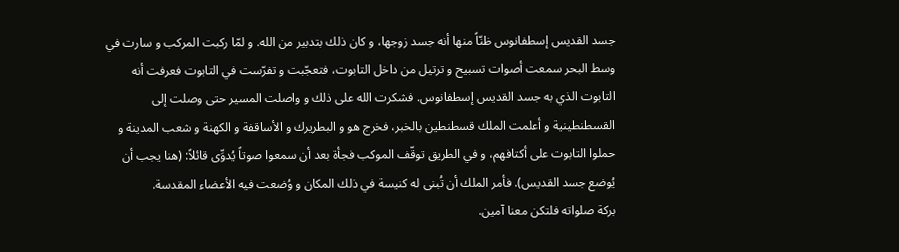جسد القديس إسطفانوس ظنّاً منها أنه جسد زوجها، و كان ذلك بتدبير من الله. و لمّا ركبت المركب و سارت في وسط البحر سمعت أصوات تسبيح و ترتيل من داخل التابوت، فتعجّبت و تفرّست في التابوت فعرفت أنه التابوت الذي به جسد القديس إسطفانوس. فشكرت الله على ذلك و واصلت المسير حتى وصلت إلى القسطنطينية و أعلمت الملك قسطنطين بالخبر، فخرج هو و البطريرك و الأساقفة و الكهنة و شعب المدينة و حملوا التابوت على أكتافهم، و في الطريق توقّف الموكب فجأة بعد أن سمعوا صوتاً يُدوِّى قائلاً: (هنا يجب أن يُوضع جسد القديس). فأمر الملك أن تُبنى له كنيسة في ذلك المكان و وُضعت فيه الأعضاء المقدسة.
بركة صلواته فلتكن معنا آمين.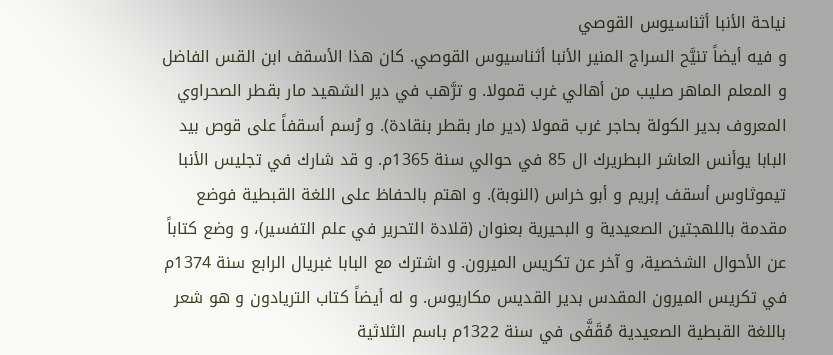نياحة الأنبا أثناسيوس القوصي
و فيه أيضاً تنيَّح السراج المنير الأنبا أثناسيوس القوصي. كان هذا الأسقف ابن القس الفاضل و المعلم الماهر صليب من أهالي غرب قمولا. و ترَّهب في دير الشهيد مار بقطر الصحراوي المعروف بدير الكولة بحاجر غرب قمولا (دير مار بقطر بنقادة). و رُسم أسقفاً على قوص بيد البابا يوأنس العاشر البطريرك ال 85 في حوالي سنة 1365م. و قد شارك في تجليس الأنبا تيموثاوس أسقف إبريم و أبو خراس (النوبة). و اهتم بالحفاظ على اللغة القبطية فوضع مقدمة باللهجتين الصعيدية و البحيرية بعنوان (قلادة التحرير في علم التفسير)، و وضع كتاباً عن الأحوال الشخصية، و آخر عن تكريس الميرون. و اشترك مع البابا غبريال الرابع سنة 1374م في تكريس الميرون المقدس بدير القديس مكاريوس. و له أيضاً كتاب التريادون و هو شعر باللغة القبطية الصعيدية مُقَفَّى في سنة 1322م باسم الثلاثية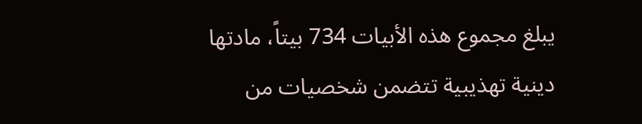يبلغ مجموع هذه الأبيات 734 بيتاً، مادتها دينية تهذيبية تتضمن شخصيات من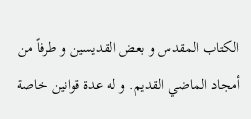الكتاب المقدس و بعض القديسين و طرفاً من أمجاد الماضي القديم. و له عدة قوانين خاصة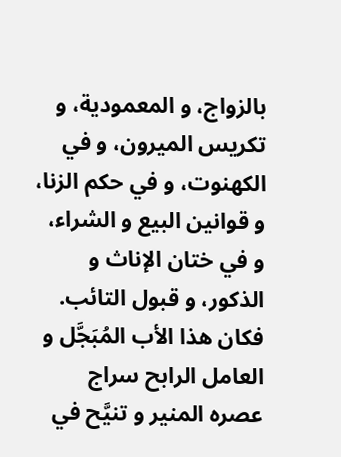بالزواج، و المعمودية، و تكريس الميرون، و في الكهنوت، و في حكم الزنا، و قوانين البيع و الشراء، و في ختان الإناث و الذكور، و قبول التائب. فكان هذا الأب المُبَجَّل و العامل الرابح سراج عصره المنير و تنيَّح في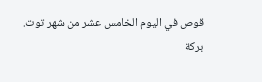قوص في اليوم الخامس عشر من شهر توت.
بركة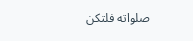صلواته فلتكن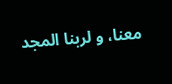معنا، و لربنا المجد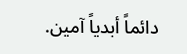دائماً أبدياً آمين.